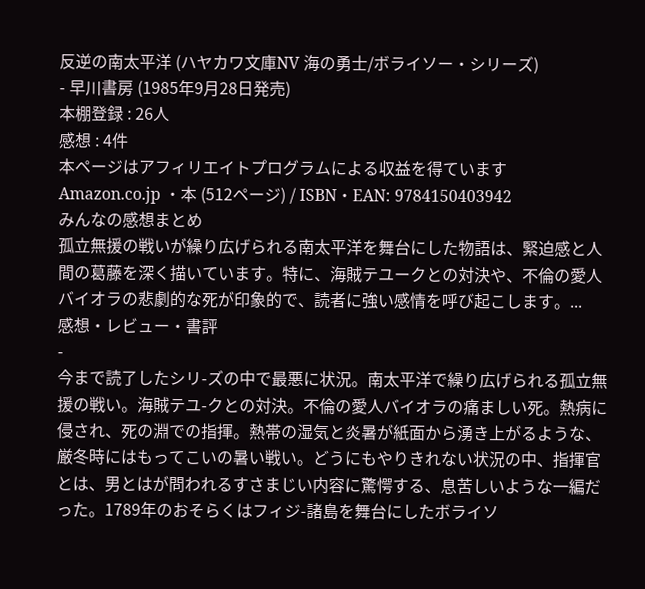反逆の南太平洋 (ハヤカワ文庫NV 海の勇士/ボライソー・シリーズ)
- 早川書房 (1985年9月28日発売)
本棚登録 : 26人
感想 : 4件
本ページはアフィリエイトプログラムによる収益を得ています
Amazon.co.jp ・本 (512ページ) / ISBN・EAN: 9784150403942
みんなの感想まとめ
孤立無援の戦いが繰り広げられる南太平洋を舞台にした物語は、緊迫感と人間の葛藤を深く描いています。特に、海賊テユークとの対決や、不倫の愛人バイオラの悲劇的な死が印象的で、読者に強い感情を呼び起こします。...
感想・レビュー・書評
-
今まで読了したシリ-ズの中で最悪に状況。南太平洋で繰り広げられる孤立無援の戦い。海賊テユ-クとの対決。不倫の愛人バイオラの痛ましい死。熱病に侵され、死の淵での指揮。熱帯の湿気と炎暑が紙面から湧き上がるような、厳冬時にはもってこいの暑い戦い。どうにもやりきれない状況の中、指揮官とは、男とはが問われるすさまじい内容に驚愕する、息苦しいような一編だった。1789年のおそらくはフィジ-諸島を舞台にしたボライソ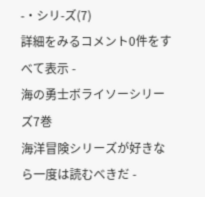-・シリ-ズ(7)
詳細をみるコメント0件をすべて表示 -
海の勇士ボライソーシリーズ7巻
海洋冒険シリーズが好きなら一度は読むべきだ -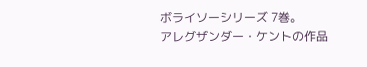ボライソーシリーズ 7巻。
アレグザンダー・ケントの作品